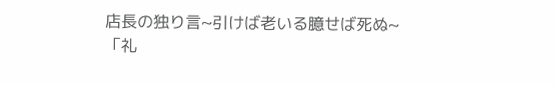店長の独り言~引けば老いる臆せば死ぬ~
「礼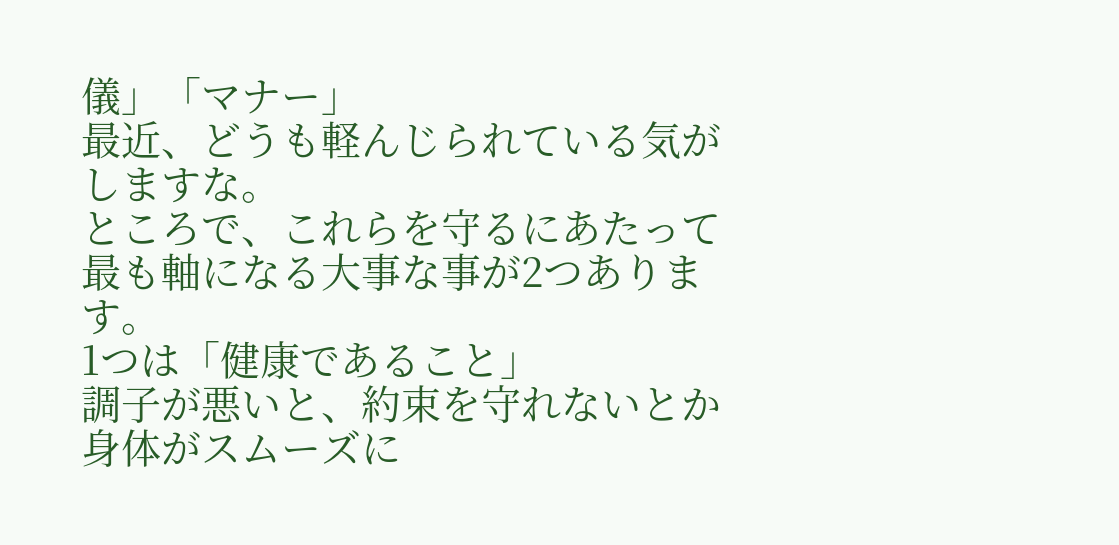儀」「マナー」
最近、どうも軽んじられている気がしますな。
ところで、これらを守るにあたって最も軸になる大事な事が2つあります。
1つは「健康であること」
調子が悪いと、約束を守れないとか身体がスムーズに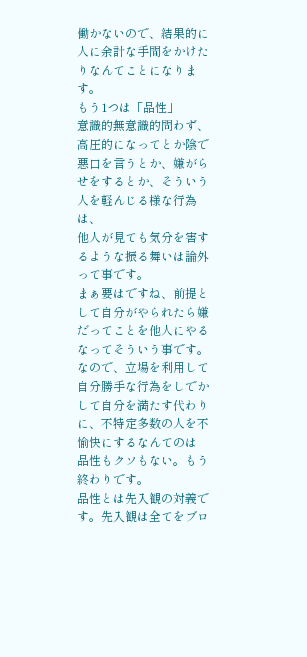働かないので、結果的に人に余計な手間をかけたりなんてことになります。
もう1つは「品性」
意識的無意識的問わず、高圧的になってとか陰で悪口を言うとか、嫌がらせをするとか、そういう人を軽んじる様な行為は、
他人が見ても気分を害するような振る舞いは論外って事です。
まぁ要はですね、前提として自分がやられたら嫌だってことを他人にやるなってそういう事です。
なので、立場を利用して自分勝手な行為をしでかして自分を満たす代わりに、不特定多数の人を不愉快にするなんてのは
品性もクソもない。もう終わりです。
品性とは先入観の対義です。先入観は全てをブロ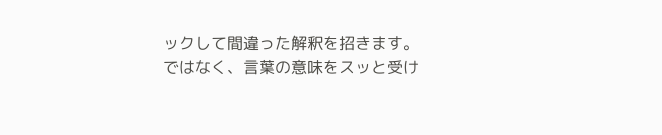ックして間違った解釈を招きます。
ではなく、言葉の意味をスッと受け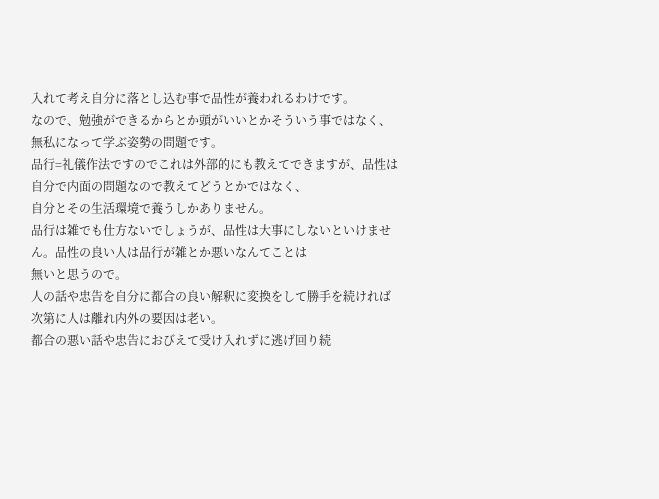入れて考え自分に落とし込む事で品性が養われるわけです。
なので、勉強ができるからとか頭がいいとかそういう事ではなく、無私になって学ぶ姿勢の問題です。
品行=礼儀作法ですのでこれは外部的にも教えてできますが、品性は自分で内面の問題なので教えてどうとかではなく、
自分とその生活環境で養うしかありません。
品行は雑でも仕方ないでしょうが、品性は大事にしないといけません。品性の良い人は品行が雑とか悪いなんてことは
無いと思うので。
人の話や忠告を自分に都合の良い解釈に変換をして勝手を続ければ次第に人は離れ内外の要因は老い。
都合の悪い話や忠告におびえて受け入れずに逃げ回り続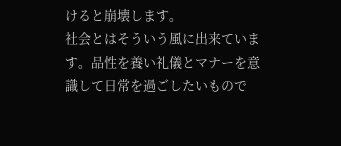けると崩壊します。
社会とはそういう風に出来ています。品性を養い礼儀とマナーを意識して日常を過ごしたいもので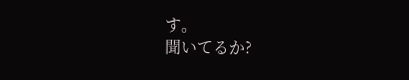す。
聞いてるか?